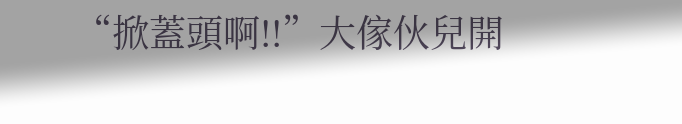“掀蓋頭啊!!”大傢伙兒開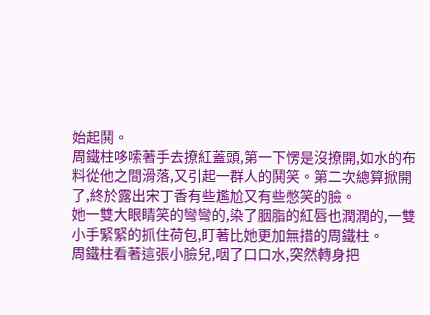始起鬨。
周鐵柱哆嗦著手去撩紅蓋頭,第一下愣是沒撩開,如水的布料從他之間滑落,又引起一群人的鬨笑。第二次總算掀開了,終於露出宋丁香有些尷尬又有些憋笑的臉。
她一雙大眼睛笑的彎彎的,染了胭脂的紅唇也潤潤的,一雙小手緊緊的抓住荷包,盯著比她更加無措的周鐵柱。
周鐵柱看著這張小臉兒,咽了口口水,突然轉身把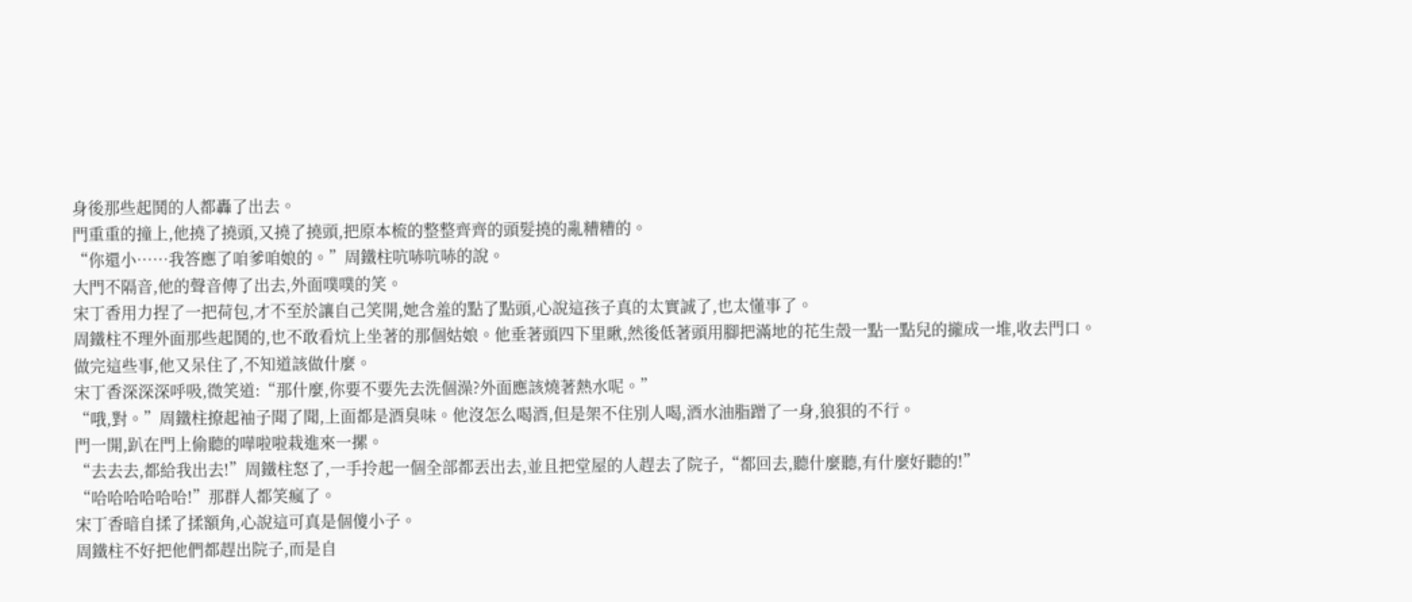身後那些起鬨的人都轟了出去。
門重重的撞上,他撓了撓頭,又撓了撓頭,把原本梳的整整齊齊的頭髮撓的亂糟糟的。
“你還小……我答應了咱爹咱娘的。”周鐵柱吭哧吭哧的說。
大門不隔音,他的聲音傳了出去,外面噗噗的笑。
宋丁香用力捏了一把荷包,才不至於讓自己笑開,她含羞的點了點頭,心說這孩子真的太實誠了,也太懂事了。
周鐵柱不理外面那些起鬨的,也不敢看炕上坐著的那個姑娘。他垂著頭四下里瞅,然後低著頭用腳把滿地的花生殼一點一點兒的攏成一堆,收去門口。
做完這些事,他又呆住了,不知道該做什麼。
宋丁香深深深呼吸,微笑道:“那什麼,你要不要先去洗個澡?外面應該燒著熱水呢。”
“哦,對。”周鐵柱撩起袖子聞了聞,上面都是酒臭味。他沒怎么喝酒,但是架不住別人喝,酒水油脂蹭了一身,狼狽的不行。
門一開,趴在門上偷聽的嘩啦啦栽進來一摞。
“去去去,都給我出去!”周鐵柱怒了,一手拎起一個全部都丟出去,並且把堂屋的人趕去了院子,“都回去,聽什麼聽,有什麼好聽的!”
“哈哈哈哈哈哈!”那群人都笑瘋了。
宋丁香暗自揉了揉額角,心說這可真是個傻小子。
周鐵柱不好把他們都趕出院子,而是自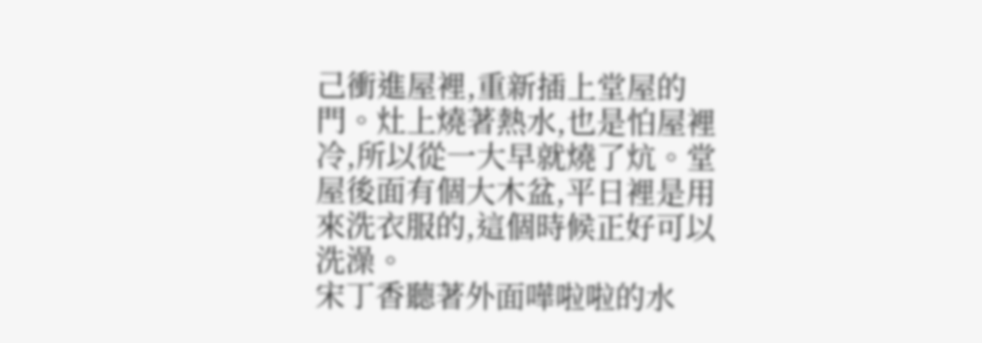己衝進屋裡,重新插上堂屋的門。灶上燒著熱水,也是怕屋裡冷,所以從一大早就燒了炕。堂屋後面有個大木盆,平日裡是用來洗衣服的,這個時候正好可以洗澡。
宋丁香聽著外面嘩啦啦的水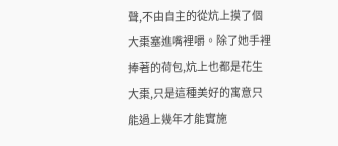聲,不由自主的從炕上摸了個大棗塞進嘴裡嚼。除了她手裡捧著的荷包,炕上也都是花生大棗,只是這種美好的寓意只能過上幾年才能實施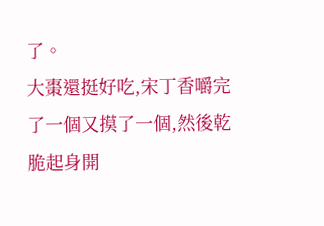了。
大棗還挺好吃,宋丁香嚼完了一個又摸了一個,然後乾脆起身開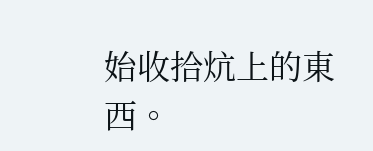始收拾炕上的東西。